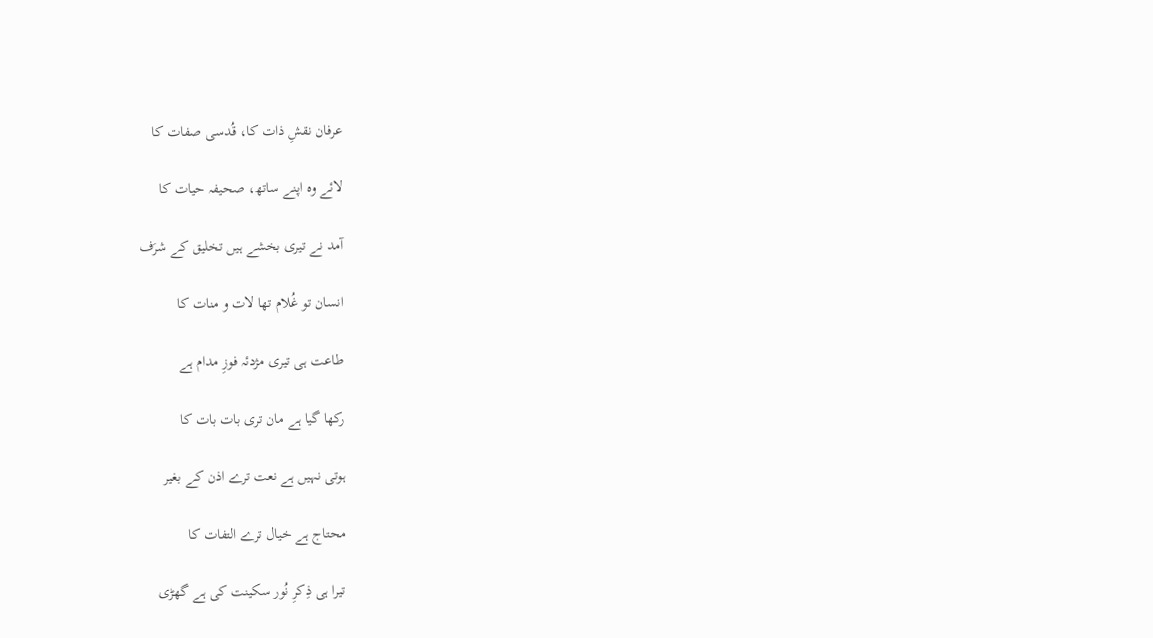عرفان نقشِ ذات کا، قُدسی صفات کا

لائے وہ اپنے ساتھ، صحیفہ حیات کا

آمد نے تیری بخشے ہیں تخلیق کے شرَف

انسان تو غُلام تھا لات و منات کا

طاعت ہی تیری مژدئہ فوزِ مدام ہے

رکھا گیا ہے مان تری بات بات کا

ہوتی نہیں ہے نعت ترے اذن کے بغیر

محتاج ہے خیال ترے التفات کا

تیرا ہی ذِکرِ نُور سکینت کی ہے گھڑی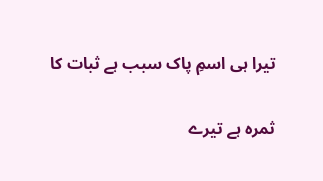تیرا ہی اسمِ پاک سبب ہے ثبات کا

ثمرہ ہے تیرے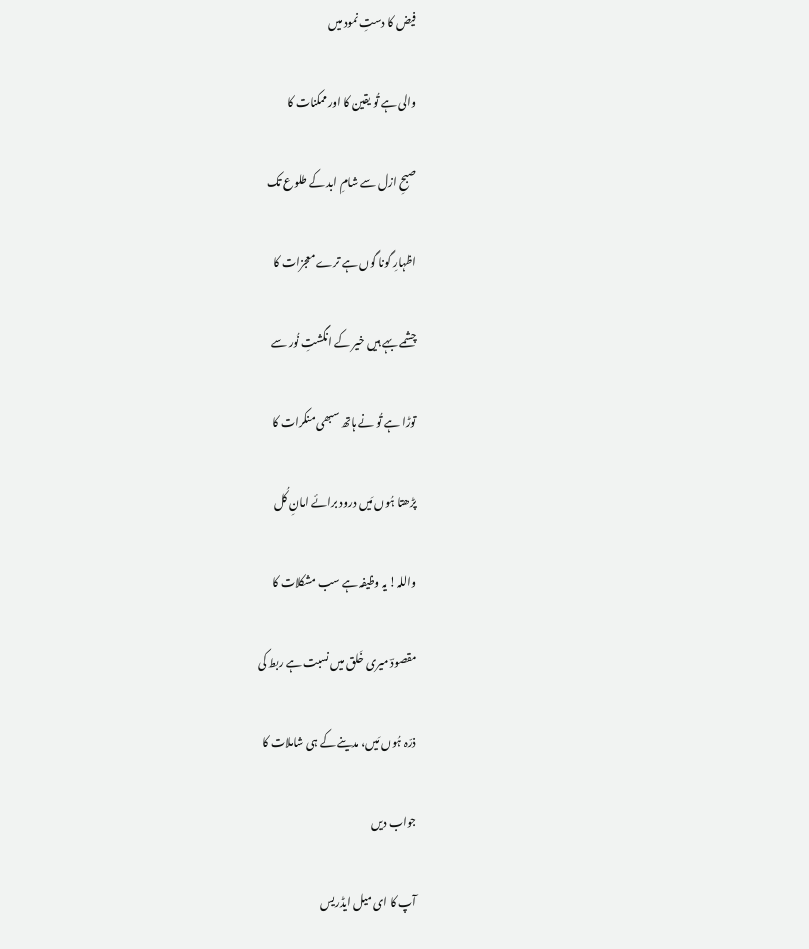فیض کا دستِ نمود میں

والی ہے تُو یقین کا اور ممکنات کا

صبحِ ازل سے شامِ ابد کے طلوع تک

اظہارِ گونا گوں ہے ترے معجزات کا

چشمے بہے ہیں خیر کے انگشتِ نُور سے

توڑا ہے تُو نے ہاتھ سبھی منکرات کا

پڑھتا ہُوں مَیں درود برائے امانِ کُل

واللہ! یہ وظیفہ ہے سب مشکلات کا

مقصودؔ میری خَلق میں نسبت ہے ربط کی

ذرّہ ہُوں مَیں، مدینے کے ہی شاملات کا

جواب دیں

آپ کا ای میل ایڈریس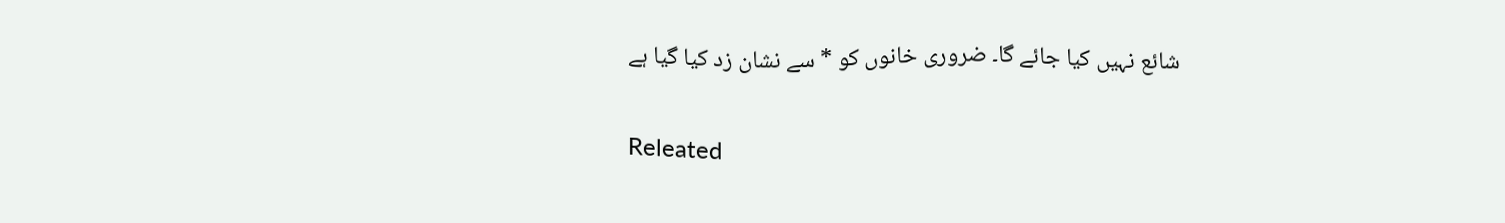شائع نہیں کیا جائے گا۔ ضروری خانوں کو * سے نشان زد کیا گیا ہے

Releated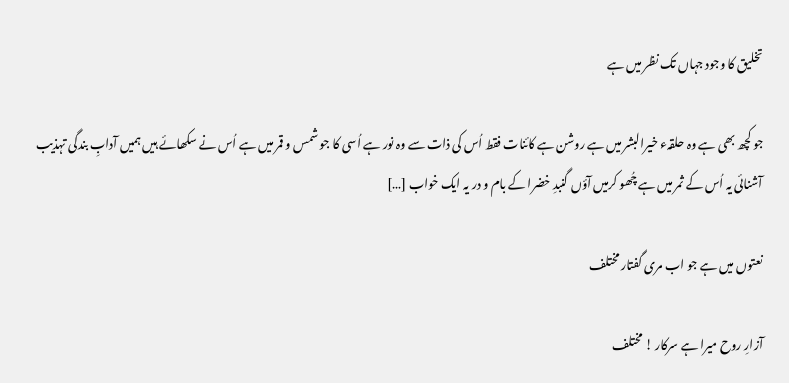تخلیق کا وجود جہاں تک نظر میں ہے

جو کچھ بھی ہے وہ حلقہء خیرالبشر میں ہے روشن ہے کائنات فقط اُس کی ذات سے وہ نور ہے اُسی کا جو شمس و قمر میں ہے اُس نے سکھائے ہیں ہمیں آدابِ بندگی تہذیب آشنائی یہ اُس کے ثمر میں ہے چُھو کرمیں آؤں گنبدِ خضرا کے بام و در یہ ایک خواب […]

نعتوں میں ہے جو اب مری گفتار مختلف

آزارِ روح میرا ہے سرکار ! مختلف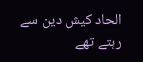الحاد کیش دین سے رہتے تھے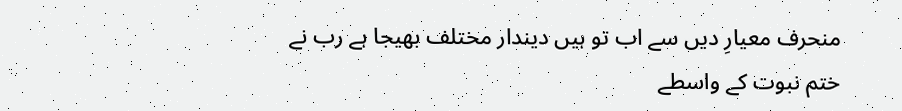منحرف معیارِ دیں سے اب تو ہیں دیندار مختلف بھیجا ہے رب نے ختم نبوت کے واسطے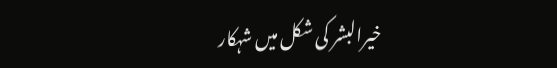خیرالبشر کی شکل میں شہکار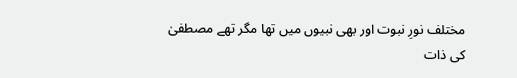مختلف نورِ نبوت اور بھی نبیوں میں تھا مگر تھے مصطفیٰ کی ذات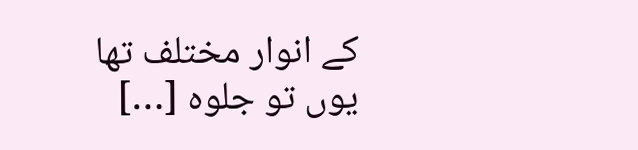کے انوار مختلف تھا یوں تو جلوہ […]